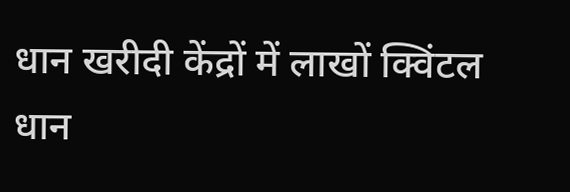धान खरीदी केंद्रों में लाखों क्विंटल धान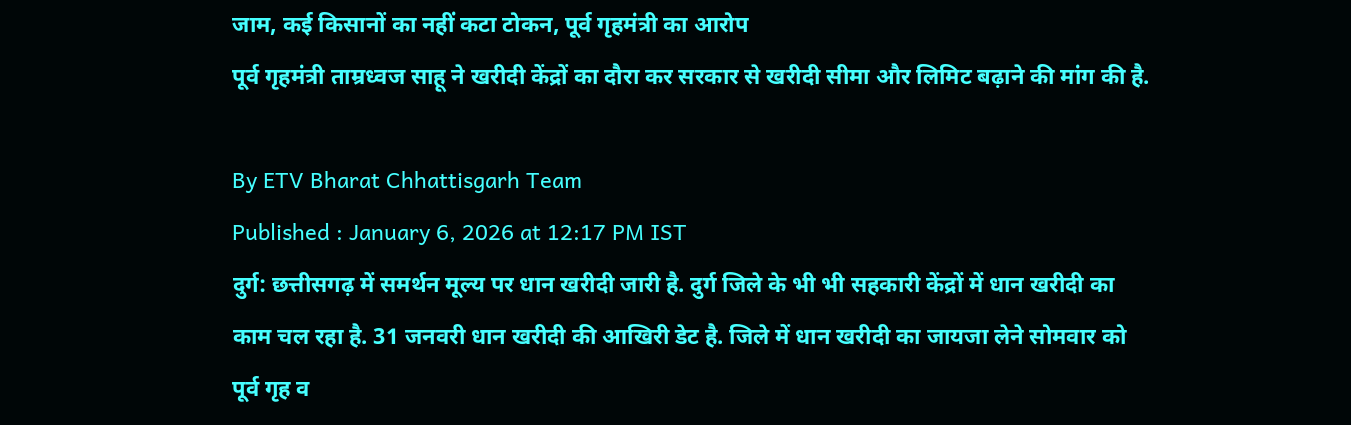जाम, कई किसानों का नहीं कटा टोकन, पूर्व गृहमंत्री का आरोप
पूर्व गृहमंत्री ताम्रध्वज साहू ने खरीदी केंद्रों का दौरा कर सरकार से खरीदी सीमा और लिमिट बढ़ाने की मांग की है.

By ETV Bharat Chhattisgarh Team
Published : January 6, 2026 at 12:17 PM IST
दुर्ग: छत्तीसगढ़ में समर्थन मूल्य पर धान खरीदी जारी है. दुर्ग जिले के भी भी सहकारी केंद्रों में धान खरीदी का काम चल रहा है. 31 जनवरी धान खरीदी की आखिरी डेट है. जिले में धान खरीदी का जायजा लेने सोमवार को पूर्व गृह व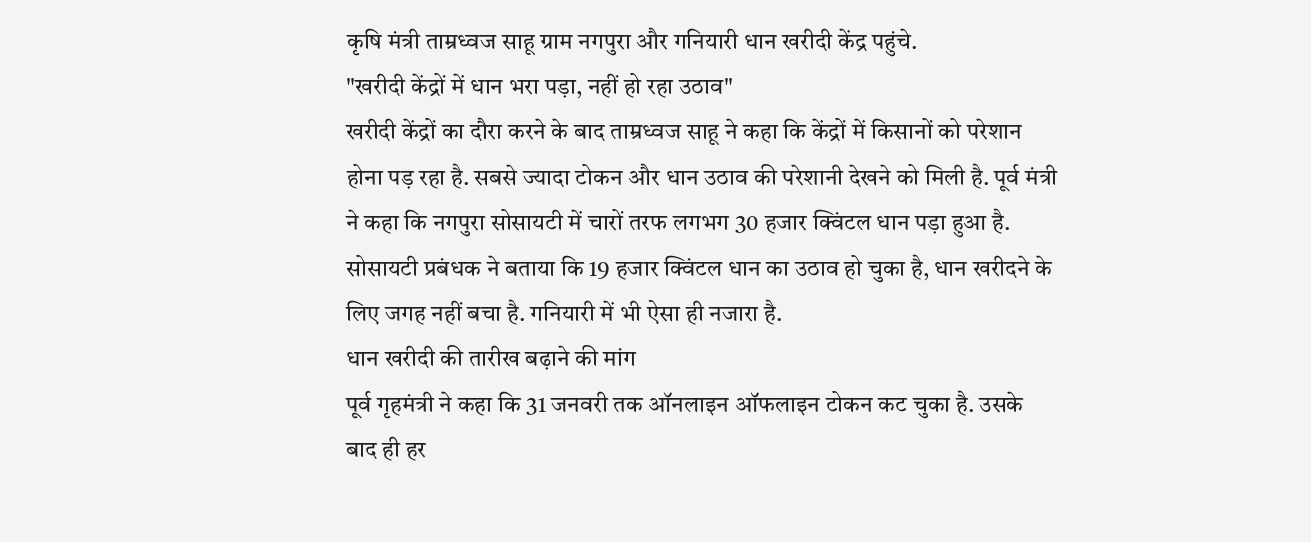कृषि मंत्री ताम्रध्वज साहू ग्राम नगपुरा और गनियारी धान खरीदी केंद्र पहुंचे.
"खरीदी केंद्रों में धान भरा पड़ा, नहीं हो रहा उठाव"
खरीदी केंद्रों का दौरा करने के बाद ताम्रध्वज साहू ने कहा कि केंद्रों में किसानों को परेशान होना पड़ रहा है. सबसे ज्यादा टोकन और धान उठाव की परेशानी देखने को मिली है. पूर्व मंत्री ने कहा कि नगपुरा सोसायटी में चारों तरफ लगभग 30 हजार क्विंटल धान पड़ा हुआ है. सोसायटी प्रबंधक ने बताया कि 19 हजार क्विंटल धान का उठाव हो चुका है, धान खरीदने के लिए जगह नहीं बचा है. गनियारी में भी ऐसा ही नजारा है.
धान खरीदी की तारीख बढ़ाने की मांग
पूर्व गृहमंत्री ने कहा कि 31 जनवरी तक ऑनलाइन ऑफलाइन टोकन कट चुका है. उसके बाद ही हर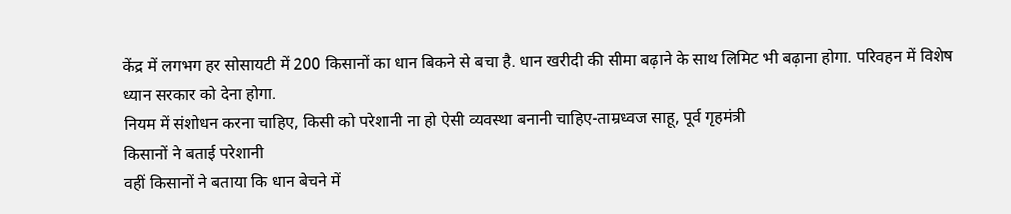केंद्र में लगभग हर सोसायटी में 200 किसानों का धान बिकने से बचा है. धान खरीदी की सीमा बढ़ाने के साथ लिमिट भी बढ़ाना होगा. परिवहन में विशेष ध्यान सरकार को देना होगा.
नियम में संशोधन करना चाहिए, किसी को परेशानी ना हो ऐसी व्यवस्था बनानी चाहिए-ताम्रध्वज साहू, पूर्व गृहमंत्री
किसानों ने बताई परेशानी
वहीं किसानों ने बताया कि धान बेचने में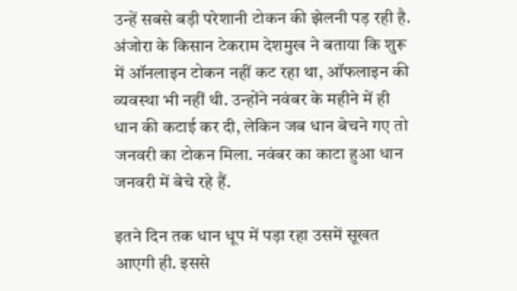उन्हें सबसे बड़ी परेशानी टोकन की झेलनी पड़ रही है. अंजोरा के किसान टेकराम देशमुख ने बताया कि शुरू में ऑनलाइन टोकन नहीं कट रहा था, ऑफलाइन की व्यवस्था भी नहीं थी. उन्होंने नवंबर के महीने में ही धान की कटाई कर दी, लेकिन जब धान बेचने गए तो जनवरी का टोकन मिला. नवंबर का काटा हुआ धान जनवरी में बेचे रहे हैं.

इतने दिन तक धान धूप में पड़ा रहा उसमें सूखत आएगी ही. इससे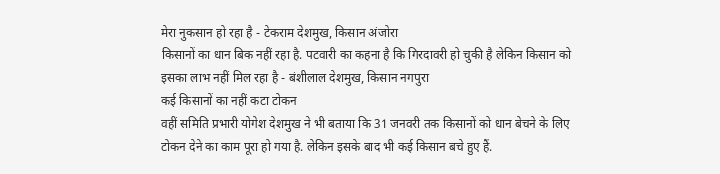मेरा नुकसान हो रहा है - टेकराम देशमुख, किसान अंजोरा
किसानों का धान बिक नहीं रहा है. पटवारी का कहना है कि गिरदावरी हो चुकी है लेकिन किसान को इसका लाभ नहीं मिल रहा है - बंशीलाल देशमुख, किसान नगपुरा
कई किसानों का नहीं कटा टोकन
वहीं समिति प्रभारी योगेश देशमुख ने भी बताया कि 31 जनवरी तक किसानों को धान बेचने के लिए टोकन देने का काम पूरा हो गया है. लेकिन इसके बाद भी कई किसान बचे हुए हैं.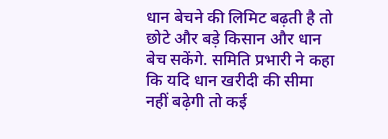धान बेचने की लिमिट बढ़ती है तो छोटे और बड़े किसान और धान बेच सकेंगे. समिति प्रभारी ने कहा कि यदि धान खरीदी की सीमा नहीं बढ़ेगी तो कई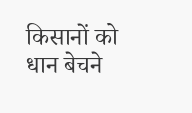किसानों को धान बेचने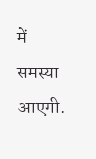में समस्या आएगी.